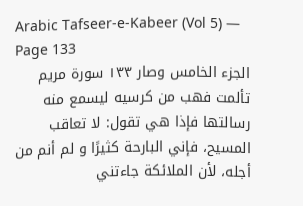Arabic Tafseer-e-Kabeer (Vol 5) — Page 133
الجزء الخامس وصار ۱۳۳ سورة مريم تألمت فهب من كرسيه ليسمع منه رسالتها فإذا هي تقول: لا تعاقب المسيح، فإني البارحة كثيرًا و لم أنم من أجله، لأن الملائكة جاءتني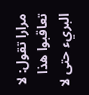مرارا تقول: لا تعاقبوا هذا البريء حتى لا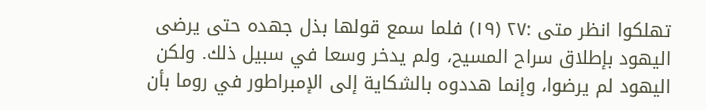تهلكوا انظر متى :۲۷ (۱۹) فلما سمع قولها بذل جهده حتى يرضى اليهود بإطلاق سراح المسيح، ولم يدخر وسعا في سبيل ذلك. ولكن اليهود لم يرضوا، وإنما هددوه بالشكاية إلى الإمبراطور في روما بأن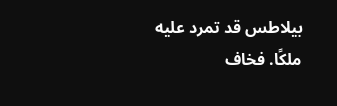بيلاطس قد تمرد عليه ملكًا. فخاف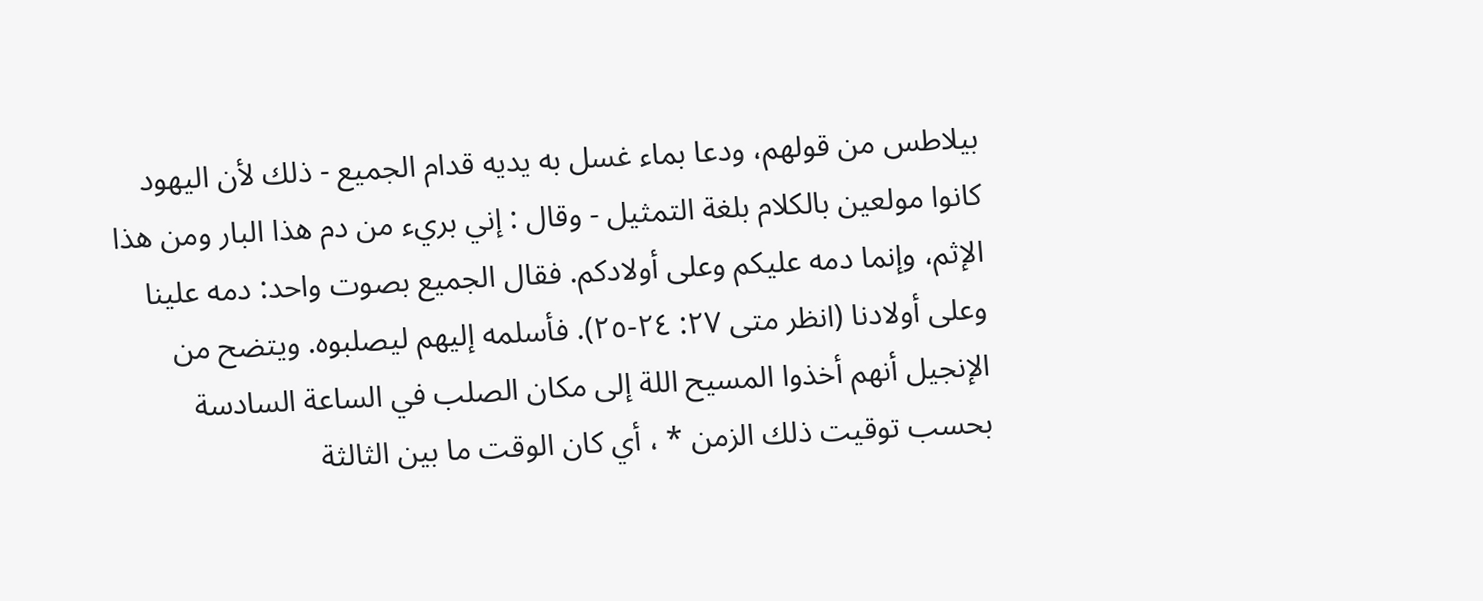بيلاطس من قولهم، ودعا بماء غسل به يديه قدام الجميع - ذلك لأن اليهود كانوا مولعين بالكلام بلغة التمثيل - وقال : إني بريء من دم هذا البار ومن هذا الإثم، وإنما دمه عليكم وعلى أولادكم. فقال الجميع بصوت واحد: دمه علينا وعلى أولادنا (انظر متى ٢٧: ٢٤-٢٥). فأسلمه إليهم ليصلبوه. ويتضح من الإنجيل أنهم أخذوا المسيح اللة إلى مكان الصلب في الساعة السادسة بحسب توقيت ذلك الزمن * ، أي كان الوقت ما بين الثالثة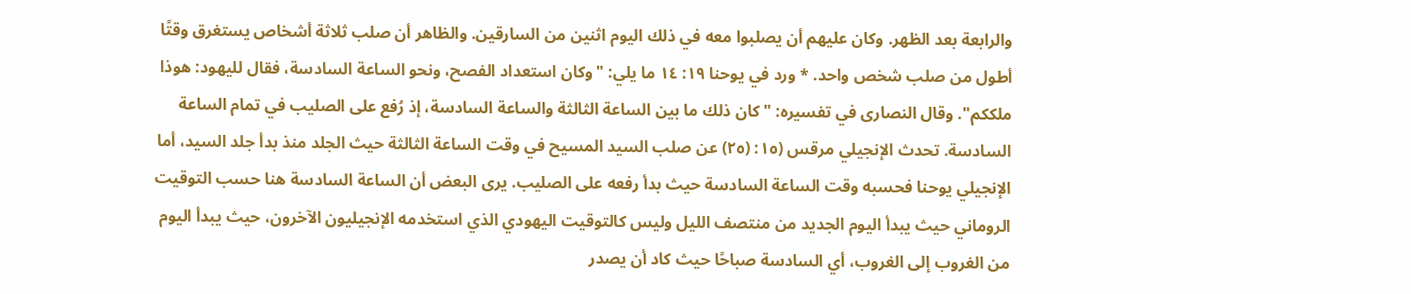والرابعة بعد الظهر. وكان عليهم أن يصلبوا معه في ذلك اليوم اثنين من السارقين. والظاهر أن صلب ثلاثة أشخاص يستغرق وقتًا أطول من صلب شخص واحد. * ورد في يوحنا ١٩: ١٤ ما يلي: "وكان استعداد الفصح، ونحو الساعة السادسة، فقال لليهود: هوذا ملككم". وقال النصارى في تفسيره: "كان ذلك ما بين الساعة الثالثة والساعة السادسة، إذ رُفع على الصليب في تمام الساعة السادسة. تحدث الإنجيلي مرقس (١٥: (٢٥) عن صلب السيد المسيح في وقت الساعة الثالثة حيث الجلد منذ بدأ جلد السيد، أما الإنجيلي يوحنا فحسبه وقت الساعة السادسة حيث بدأ رفعه على الصليب. يرى البعض أن الساعة السادسة هنا حسب التوقيت الروماني حيث يبدأ اليوم الجديد من منتصف الليل وليس كالتوقيت اليهودي الذي استخدمه الإنجيليون الآخرون، حيث يبدأ اليوم من الغروب إلى الغروب، أي السادسة صباحًا حيث كاد أن يصدر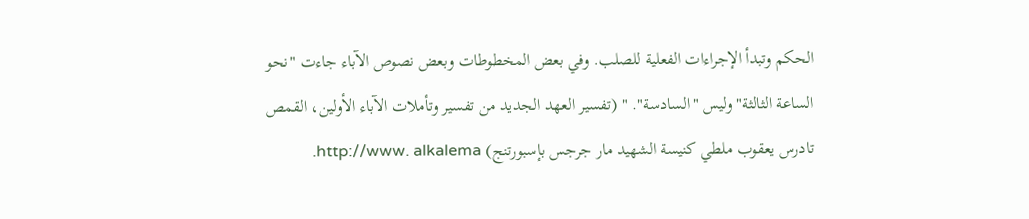الحكم وتبدأ الإجراءات الفعلية للصلب. وفي بعض المخطوطات وبعض نصوص الآباء جاءت "نحو الساعة الثالثة" وليس "السادسة". " (تفسير العهد الجديد من تفسير وتأملات الآباء الأولين، القمص تادرس يعقوب ملطي كنيسة الشهيد مار جرجس بإسبورتنج) http://www. alkalema.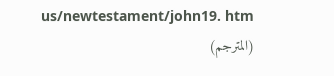us/newtestament/john19. htm (المترجم)